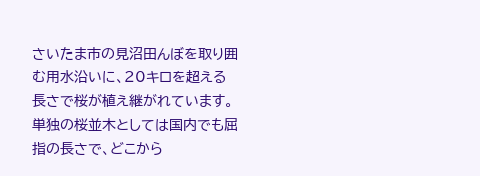さいたま市の見沼田んぼを取り囲む用水沿いに、20キロを超える長さで桜が植え継がれています。単独の桜並木としては国内でも屈指の長さで、どこから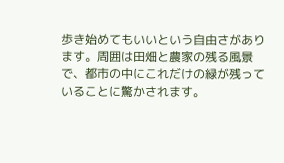歩き始めてもいいという自由さがあります。周囲は田畑と農家の残る風景で、都市の中にこれだけの緑が残っていることに驚かされます。